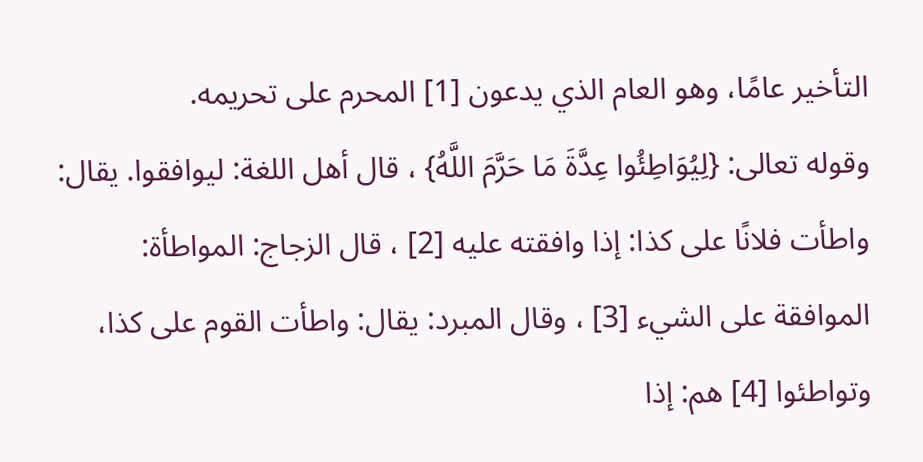التأخير عامًا، وهو العام الذي يدعون [1] المحرم على تحريمه.
وقوله تعالى: {لِيُوَاطِئُوا عِدَّةَ مَا حَرَّمَ اللَّهُ} ، قال أهل اللغة: ليوافقوا. يقال: واطأت فلانًا على كذا: إذا وافقته عليه [2] ، قال الزجاج: المواطأة: الموافقة على الشيء [3] ، وقال المبرد: يقال: واطأت القوم على كذا، وتواطئوا [4] هم: إذا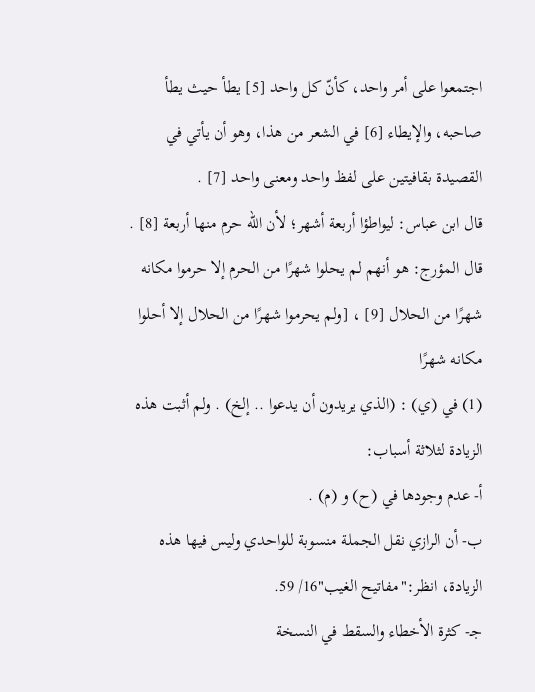اجتمعوا على أمر واحد، كأنّ كل واحد [5] يطأ حيث يطأ صاحبه، والإيطاء [6] في الشعر من هذا، وهو أن يأتي في القصيدة بقافيتين على لفظ واحد ومعنى واحد [7] .
قال ابن عباس: ليواطؤا أربعة أشهر؛ لأن الله حرم منها أربعة [8] .
قال المؤرج: هو أنهم لم يحلوا شهرًا من الحرم إلا حرموا مكانه شهرًا من الحلال [9] ، [ولم يحرموا شهرًا من الحلال إلا أحلوا مكانه شهرًا
(1) في (ي) : (الذي يريدون أن يدعوا .. إلخ) . ولم أثبت هذه الزيادة لثلاثة أسباب:
أ- عدم وجودها في (ح) و (م) .
ب- أن الرازي نقل الجملة منسوبة للواحدي وليس فيها هذه الزيادة، انظر:"مفاتيح الغيب"16/ 59.
جـ- كثرة الأخطاء والسقط في النسخة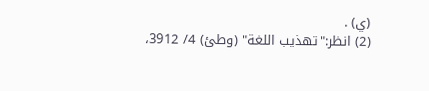(ي) .
(2) انظر:"تهذيب اللغة" (وطئ) 4/ 3912،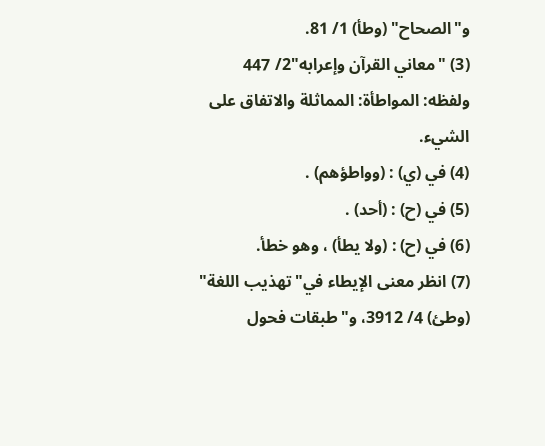و"الصحاح" (وطأ) 1/ 81.
(3) "معاني القرآن وإعرابه"2/ 447 ولفظه: المواطأة: المماثلة والاتفاق على الشيء.
(4) في (ي) : (وواطؤهم) .
(5) في (ح) : (أحد) .
(6) في (ح) : (ولا يطأ) ، وهو خطأ.
(7) انظر معنى الإيطاء في"تهذيب اللغة" (وطئ) 4/ 3912، و"طبقات فحول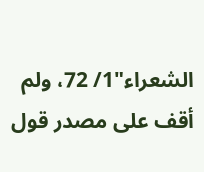الشعراء"1/ 72، ولم أقف على مصدر قول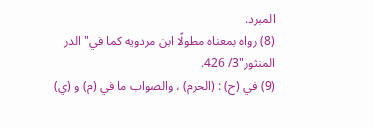المبرد.
(8) رواه بمعناه مطولًا ابن مردويه كما في"الدر المنثور"3/ 426.
(9) في (ح) : (الحرم) ، والصواب ما في (م) و (ي)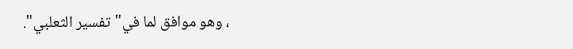، وهو موافق لما في"تفسير الثعلبي".